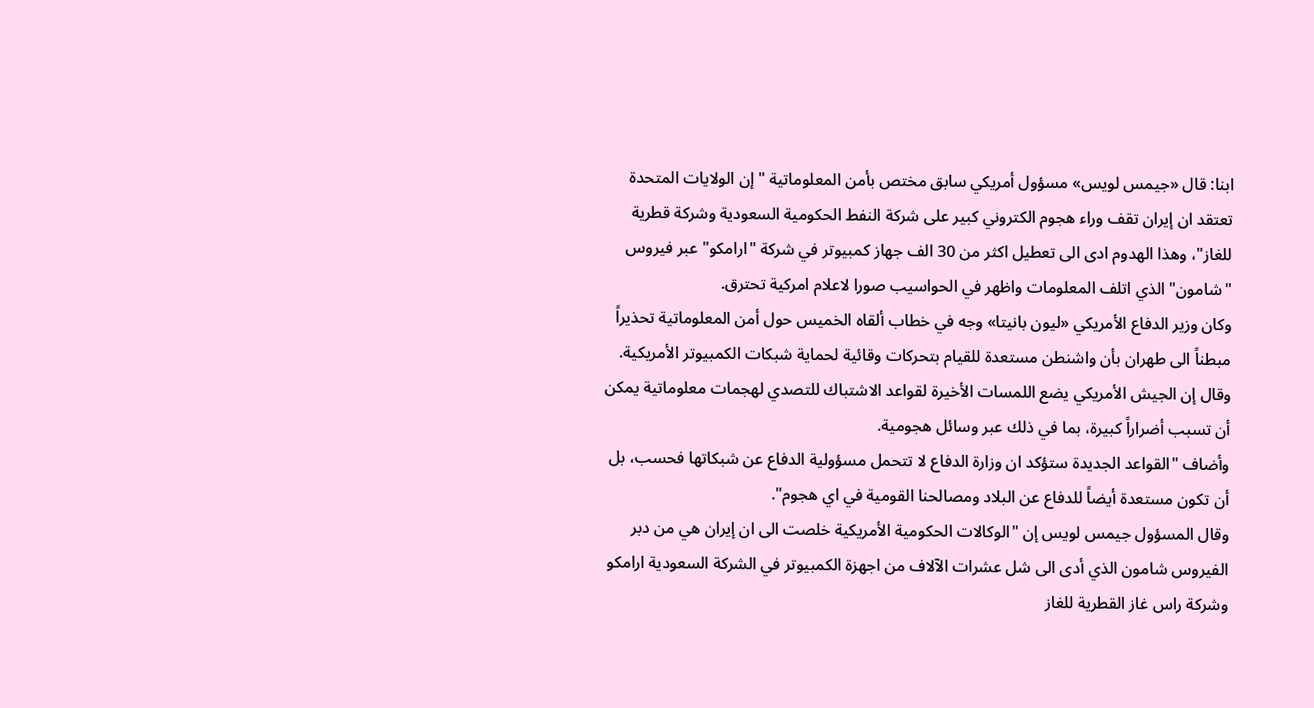ابنا: قال «جيمس لويس» مسؤول أمريكي سابق مختص بأمن المعلوماتية "إن الولايات المتحدة تعتقد ان إيران تقف وراء هجوم الكتروني كبير على شركة النفط الحكومية السعودية وشركة قطرية للغاز"، وهذا الهدوم ادى الى تعطيل اكثر من 30 الف جهاز كمبيوتر في شركة "ارامكو" عبر فيروس "شامون" الذي اتلف المعلومات واظهر في الحواسيب صورا لاعلام امركية تحترق.
وكان وزير الدفاع الأمريكي «ليون بانيتا» وجه في خطاب ألقاه الخميس حول أمن المعلوماتية تحذيراً مبطناً الى طهران بأن واشنطن مستعدة للقيام بتحركات وقائية لحماية شبكات الكمبيوتر الأمريكية.
وقال إن الجيش الأمريكي يضع اللمسات الأخيرة لقواعد الاشتباك للتصدي لهجمات معلوماتية يمكن أن تسبب أضراراً كبيرة، بما في ذلك عبر وسائل هجومية.
وأضاف "القواعد الجديدة ستؤكد ان وزارة الدفاع لا تتحمل مسؤولية الدفاع عن شبكاتها فحسب، بل أن تكون مستعدة أيضاً للدفاع عن البلاد ومصالحنا القومية في اي هجوم".
وقال المسؤول جيمس لويس إن "الوكالات الحكومية الأمريكية خلصت الى ان إيران هي من دبر الفيروس شامون الذي أدى الى شل عشرات الآلاف من اجهزة الكمبيوتر في الشركة السعودية ارامكو وشركة راس غاز القطرية للغاز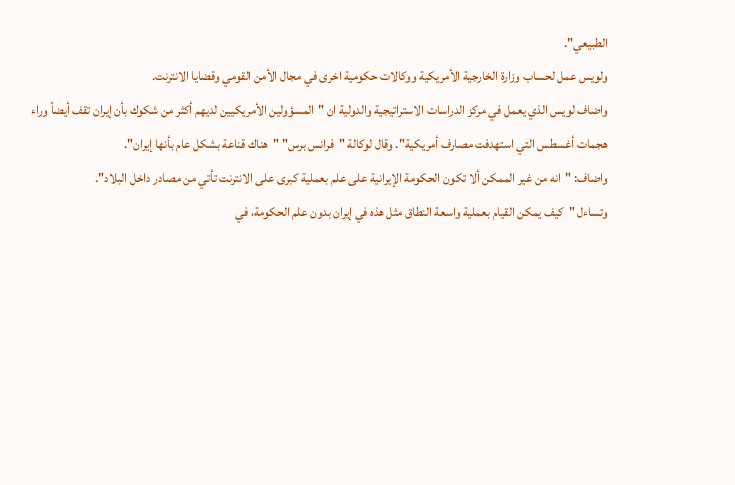الطبيعي".
ولويس عمل لحساب وزارة الخارجية الأمريكية ووكالات حكومية اخرى في مجال الأمن القومي وقضايا الانترنت.
واضاف لويس الذي يعمل في مركز الدراسات الاستراتيجية والدولية ان "المسؤولين الأمريكيين لديهم أكثر من شكوك بأن إيران تقف أيضاً وراء هجمات أغسطس التي استهدفت مصارف أمريكية". وقال لوكالة "فرانس برس" "هناك قناعة بشكل عام بأنها إيران".
واضاف: "انه من غير الممكن ألا تكون الحكومة الإيرانية على علم بعملية كبرى على الانترنت تأتي من مصادر داخل البلاد".
وتساءل "كيف يمكن القيام بعملية واسعة النطاق مثل هذه في إيران بدون علم الحكومة، في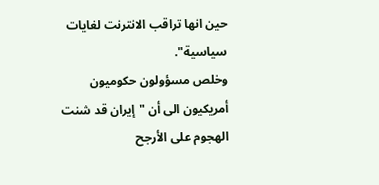حين انها تراقب الانترنت لغايات سياسية".
وخلص مسؤولون حكوميون أمريكيون الى أن "إيران قد شنت الهجوم على الأرجح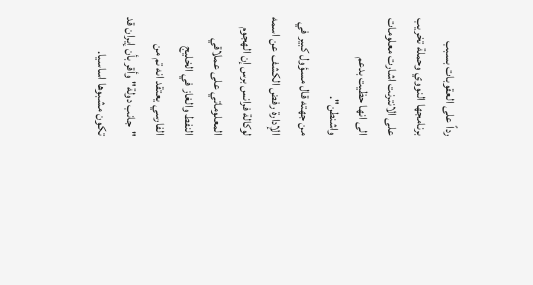رداً على العقوبات بسبب برنامجها النووي وحملة تخريب على الانترنت اشارت معلومات الى انها حظيت بدعم واشنطن".
من جهته قال مسؤول كبير في الإدارة رفض الكشف عن اسمه لوكالة فرانس برس إن الهجوم المعلوماتي على عملاقي النفط والغاز في الخليج الفارسي يعتقد انه تم من "جانب دولة" وأقر بأن إيران قد تكون مشبوها اساسيا.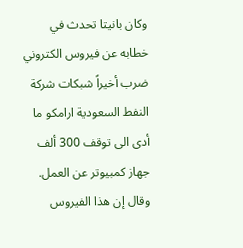وكان بانيتا تحدث في خطابه عن فيروس الكتروني ضرب أخيراً شبكات شركة النفط السعودية ارامكو ما أدى الى توقف 300 ألف جهاز كمبيوتر عن العمل.
وقال إن هذا الفيروس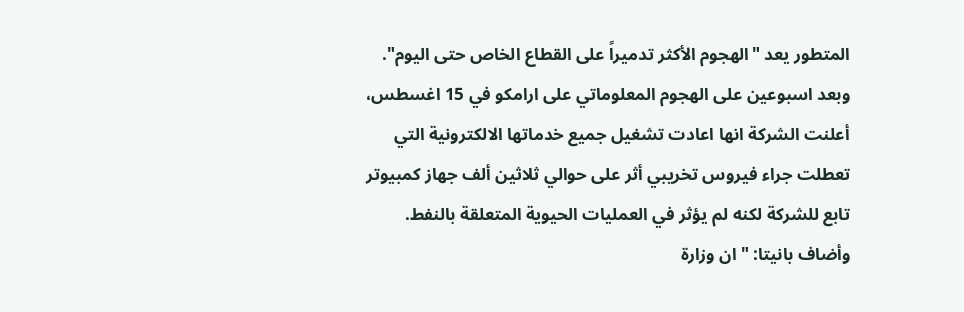المتطور يعد "الهجوم الأكثر تدميراً على القطاع الخاص حتى اليوم".
وبعد اسبوعين على الهجوم المعلوماتي على ارامكو في 15 اغسطس، أعلنت الشركة انها اعادت تشغيل جميع خدماتها الالكترونية التي تعطلت جراء فيروس تخريبي أثر على حوالي ثلاثين ألف جهاز كمبيوتر تابع للشركة لكنه لم يؤثر في العمليات الحيوية المتعلقة بالنفط.
وأضاف بانيتا: "ان وزارة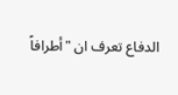الدفاع تعرف ان "أطرافاً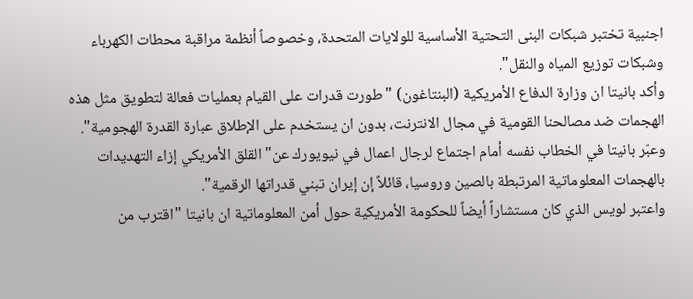اجنبية تختبر شبكات البنى التحتية الأساسية للولايات المتحدة، وخصوصاً أنظمة مراقبة محطات الكهرباء وشبكات توزيع المياه والنقل".
وأكد بانيتا ان وزارة الدفاع الأمريكية (البنتاغون) "طورت قدرات على القيام بعمليات فعالة لتطويق مثل هذه الهجمات ضد مصالحنا القومية في مجال الانترنت، بدون ان يستخدم على الإطلاق عبارة القدرة الهجومية".
وعبّر بانيتا في الخطاب نفسه أمام اجتماع لرجال اعمال في نيويورك عن"القلق الأمريكي إزاء التهديدات بالهجمات المعلوماتية المرتبطة بالصين وروسيا، قائلاً إن إيران تبني قدراتها الرقمية".
واعتبر لويس الذي كان مستشاراً أيضاً للحكومة الأمريكية حول أمن المعلوماتية ان بانيتا "اقترب من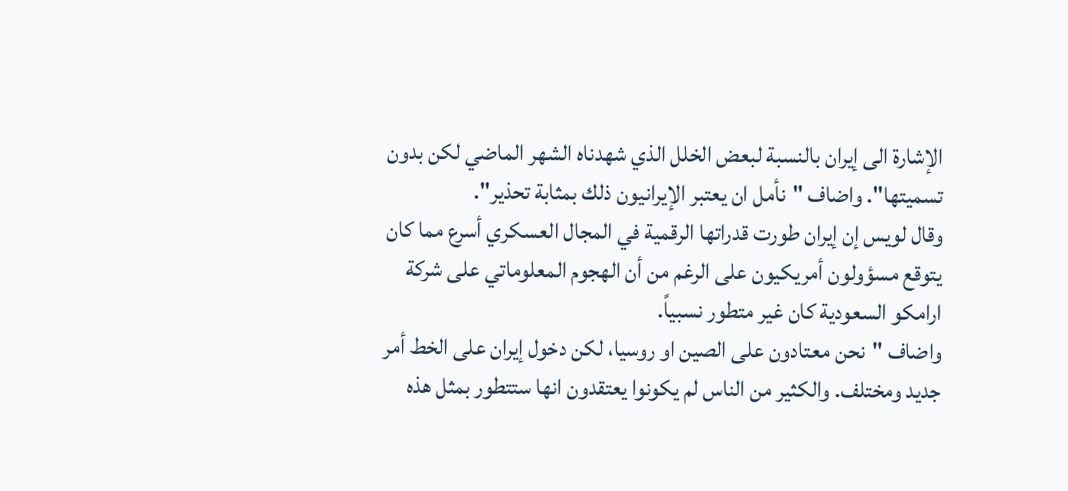الإشارة الى إيران بالنسبة لبعض الخلل الذي شهدناه الشهر الماضي لكن بدون تسميتها". واضاف "نأمل ان يعتبر الإيرانيون ذلك بمثابة تحذير".
وقال لويس إن إيران طورت قدراتها الرقمية في المجال العسكري أسرع مما كان يتوقع مسؤولون أمريكيون على الرغم من أن الهجوم المعلوماتي على شركة ارامكو السعودية كان غير متطور نسبياً.
واضاف "نحن معتادون على الصين او روسيا، لكن دخول إيران على الخط أمر جديد ومختلف. والكثير من الناس لم يكونوا يعتقدون انها ستتطور بمثل هذه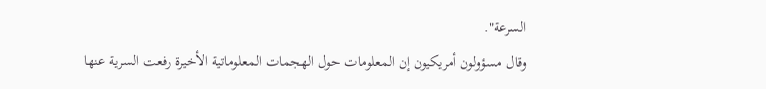السرعة".
وقال مسؤولون أمريكيون إن المعلومات حول الهجمات المعلوماتية الأخيرة رفعت السرية عنها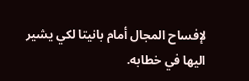لإفساح المجال أمام بانيتا لكي يشير اليها في خطابه.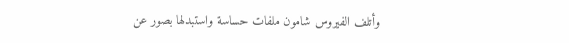وأتلف الفيروس شامون ملفات حساسة واستبدلها بصور عن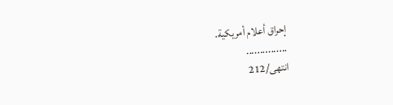إحراق أعلام أمريكية.
...............
انتهی/212